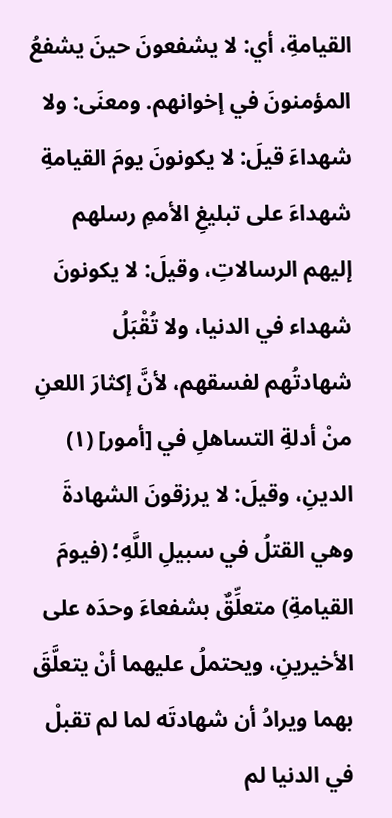القيامةِ، أي: لا يشفعونَ حينَ يشفعُ المؤمنونَ في إخوانهم. ومعنَى: ولا شهداءَ قيلَ: لا يكونونَ يومَ القيامةِ شهداءَ على تبليغِ الأممِ رسلهم إليهم الرسالاتِ، وقيلَ: لا يكونونَ شهداء في الدنيا، ولا تُقْبَلُ شهادتُهم لفسقهم، لأنَّ إكثارَ اللعنِ منْ أدلةِ التساهلِ في [أمور] (١) الدينِ، وقيلَ: لا يرزقونَ الشهادةَ وهي القتلُ في سبيلِ اللَّهِ؛ (فيومَ القيامةِ) متعلِّقٌ بشفعاءَ وحدَه على الأخيرينِ، ويحتملُ عليهما أنْ يتعلَّقَ بهما ويرادُ أن شهادتَه لما لم تقبلْ في الدنيا لم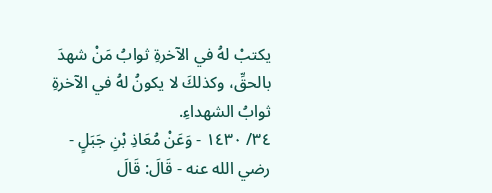يكتبْ لهُ في الآخرةِ ثوابُ مَنْ شهدَ بالحقِّ، وكذلكَ لا يكونُ لهُ في الآخرةِ ثوابُ الشهداءِ.
٣٤/ ١٤٣٠ - وَعَنْ مُعَاذِ بْنِ جَبَلٍ - رضي الله عنه - قَالَ: قَالَ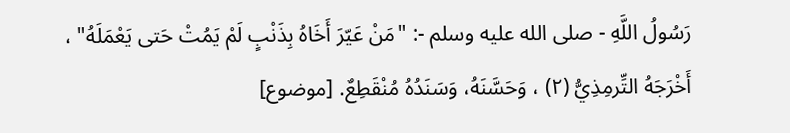رَسُولُ اللَّهِ - صلى الله عليه وسلم -: "مَنْ عَيّرَ أَخَاهُ بِذَنْبٍ لَمْ يَمُتْ حَتى يَعْمَلَهُ" ، أَخْرَجَهُ التِّرمِذِيُّ (٢) ، وَحَسَّنَهُ، وَسَنَدُهُ مُنْقَطِعٌ. [موضوع]